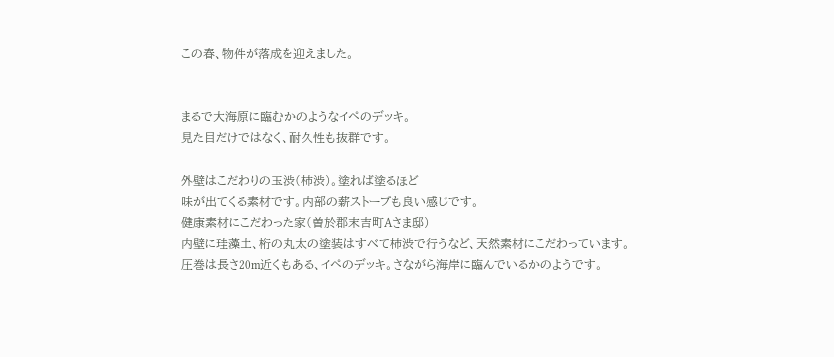この春、物件が落成を迎えました。


まるで大海原に臨むかのようなイペのデッキ。
見た目だけではなく、耐久性も抜群です。

外壁はこだわりの玉渋(柿渋)。塗れば塗るほど
味が出てくる素材です。内部の薪ストーブも良い感じです。
健康素材にこだわった家(曽於郡末吉町Aさま邸)
内壁に珪藻土、桁の丸太の塗装はすべて柿渋で行うなど、天然素材にこだわっています。
圧巻は長さ20m近くもある、イペのデッキ。さながら海岸に臨んでいるかのようです。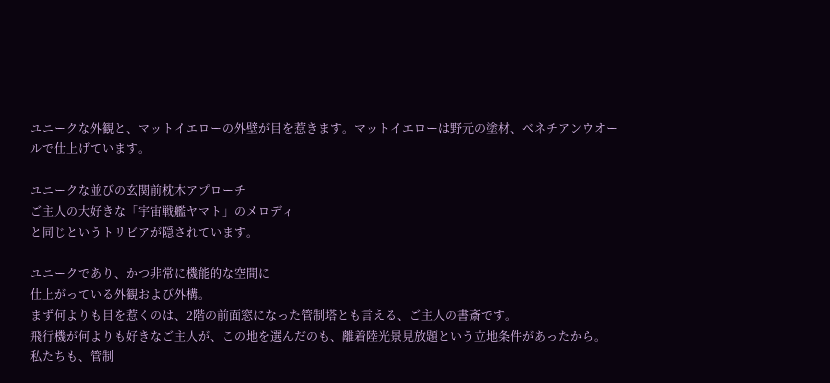ユニークな外観と、マットイエローの外壁が目を惹きます。マットイエローは野元の塗材、ベネチアンウオールで仕上げています。

ユニークな並びの玄関前枕木アプローチ
ご主人の大好きな「宇宙戦艦ヤマト」のメロディ
と同じというトリビアが隠されています。

ユニークであり、かつ非常に機能的な空間に
仕上がっている外観および外構。
まず何よりも目を惹くのは、2階の前面窓になった管制塔とも言える、ご主人の書斎です。
飛行機が何よりも好きなご主人が、この地を選んだのも、離着陸光景見放題という立地条件があったから。
私たちも、管制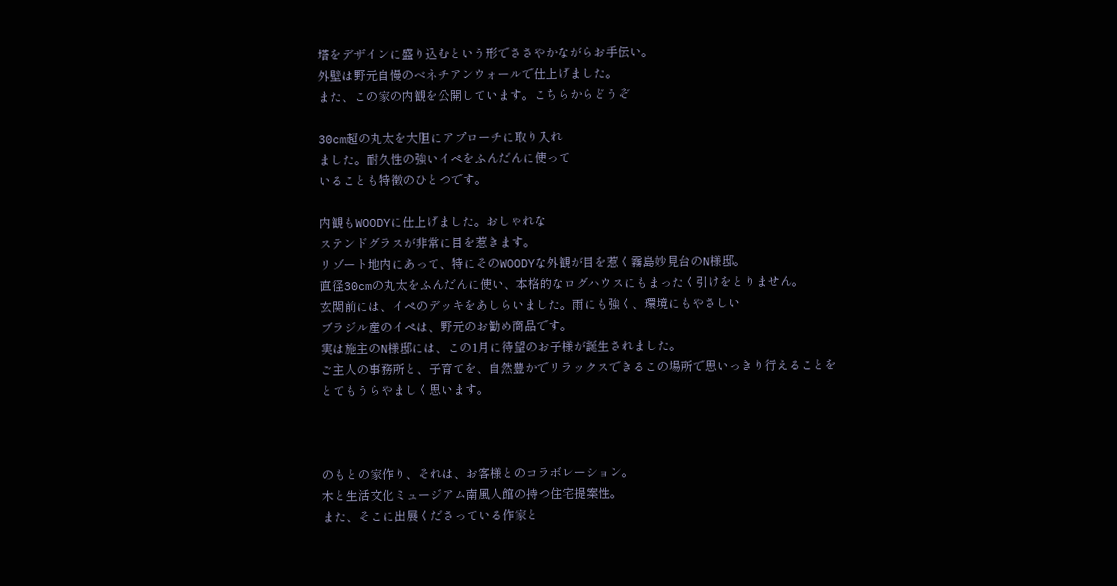塔をデザインに盛り込むという形でささやかながらお手伝い。
外壁は野元自慢のベネチアンウォールで仕上げました。
また、この家の内観を公開しています。こちらからどうぞ

30cm超の丸太を大胆にアプローチに取り入れ
ました。耐久性の強いイペをふんだんに使って
いることも特徴のひとつです。

内観もWOODYに仕上げました。おしゃれな
ステンドグラスが非常に目を惹きます。
リゾート地内にあって、特にそのWOODYな外観が目を惹く霧島妙見台のN様邸。
直径30cmの丸太をふんだんに使い、本格的なログハウスにもまったく引けをとりません。
玄関前には、イペのデッキをあしらいました。雨にも強く、環境にもやさしい
ブラジル産のイペは、野元のお勧め商品です。
実は施主のN様邸には、この1月に待望のお子様が誕生されました。
ご主人の事務所と、子育てを、自然豊かでリラックスできるこの場所で思いっきり行えることを
とてもうらやましく思います。



のもとの家作り、それは、お客様とのコラボレーション。
木と生活文化ミュージアム南風人館の持つ住宅提案性。
また、そこに出展くださっている作家と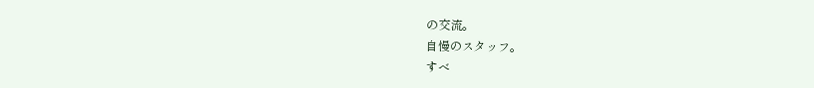の交流。
自慢のスタッフ。
すべ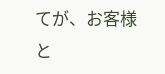てが、お客様と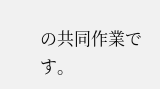の共同作業です。